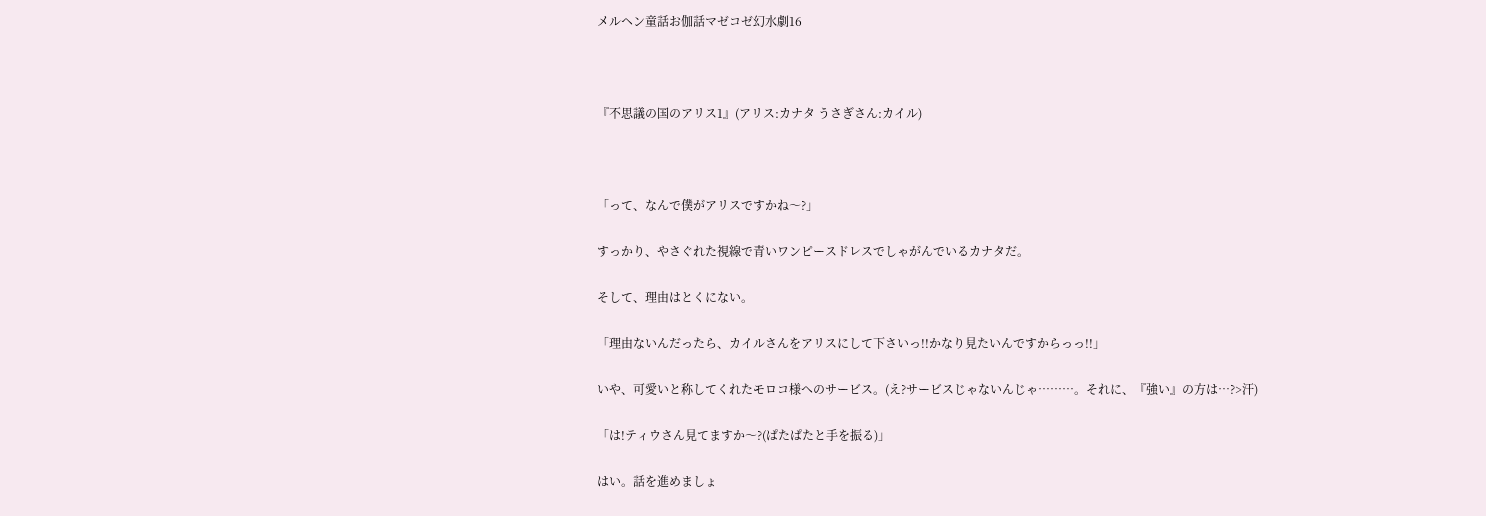メルヘン童話お伽話マゼコゼ幻水劇16



『不思議の国のアリス1』(アリス:カナタ うさぎさん:カイル)



「って、なんで僕がアリスですかね〜?」

すっかり、やさぐれた視線で青いワンピースドレスでしゃがんでいるカナタだ。

そして、理由はとくにない。

「理由ないんだったら、カイルさんをアリスにして下さいっ!!かなり見たいんですからっっ!!」

いや、可愛いと称してくれたモロコ様へのサービス。(え?サービスじゃないんじゃ………。それに、『強い』の方は…?>汗)

「は!ティウさん見てますか〜?(ぱたぱたと手を振る)」

はい。話を進めましょ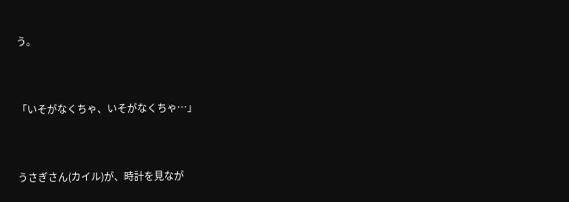う。



「いそがなくちゃ、いそがなくちゃ…」



うさぎさん(カイル)が、時計を見なが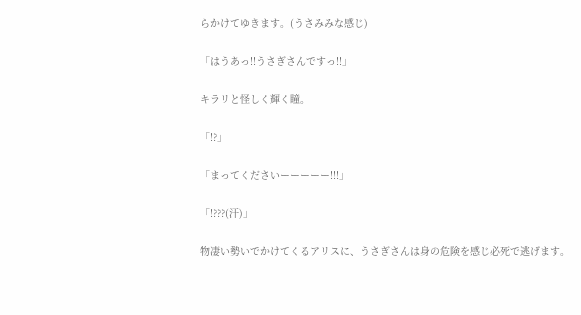らかけてゆきます。(うさみみな感じ)

「はうあっ!!うさぎさんですっ!!」

キラリと怪しく輝く瞳。

「!?」

「まってくださいーーーーー!!!」

「!???(汗)」

物凄い勢いでかけてくるアリスに、うさぎさんは身の危険を感じ必死で逃げます。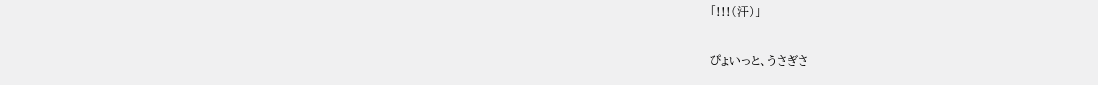「!!!(汗)」

ぴょいっと、うさぎさ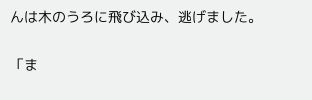んは木のうろに飛び込み、逃げました。

「ま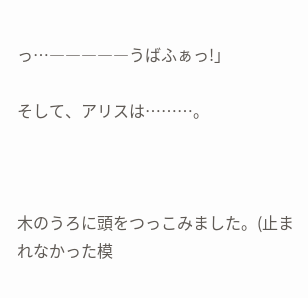っ…―――――うばふぁっ!」

そして、アリスは………。



木のうろに頭をつっこみました。(止まれなかった模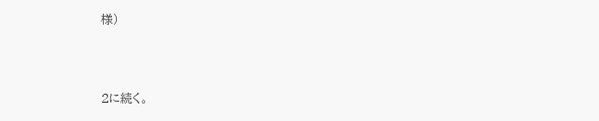様)



2に続く。